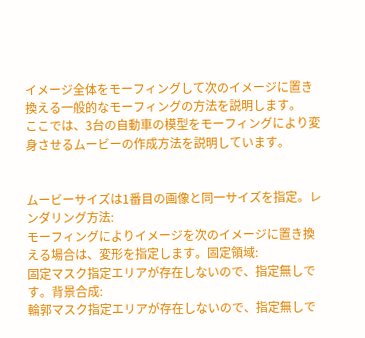イメージ全体をモーフィングして次のイメージに置き換える一般的なモーフィングの方法を説明します。
ここでは、3台の自動車の模型をモーフィングにより変身させるムービーの作成方法を説明しています。


ムービーサイズは1番目の画像と同一サイズを指定。レンダリング方法:
モーフィングによりイメージを次のイメージに置き換える場合は、変形を指定します。固定領域:
固定マスク指定エリアが存在しないので、指定無しです。背景合成:
輪郭マスク指定エリアが存在しないので、指定無しで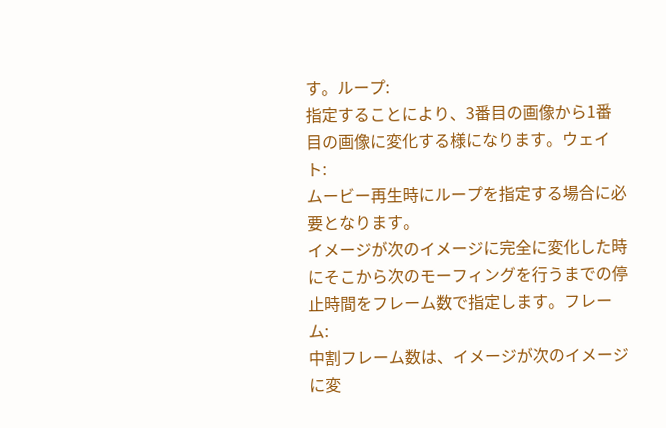す。ループ:
指定することにより、3番目の画像から1番目の画像に変化する様になります。ウェイト:
ムービー再生時にループを指定する場合に必要となります。
イメージが次のイメージに完全に変化した時にそこから次のモーフィングを行うまでの停止時間をフレーム数で指定します。フレーム:
中割フレーム数は、イメージが次のイメージに変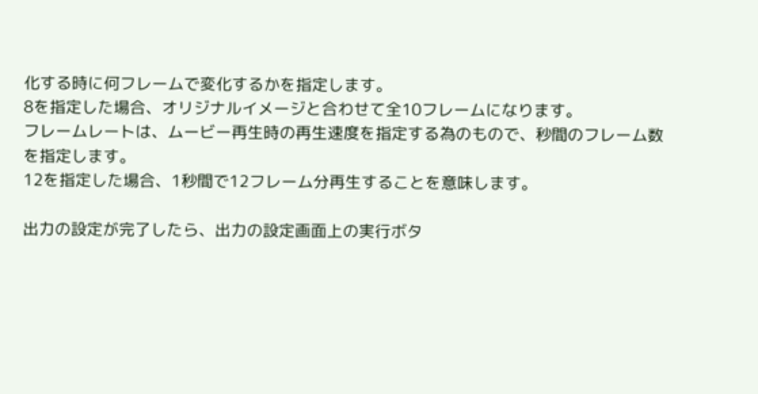化する時に何フレームで変化するかを指定します。
8を指定した場合、オリジナルイメージと合わせて全10フレームになります。
フレームレートは、ムービー再生時の再生速度を指定する為のもので、秒間のフレーム数を指定します。
12を指定した場合、1秒間で12フレーム分再生することを意味します。

出力の設定が完了したら、出力の設定画面上の実行ボタ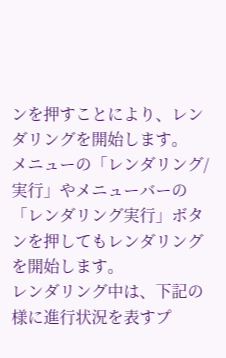ンを押すことにより、レンダリングを開始します。
メニューの「レンダリング/実行」やメニューバーの「レンダリング実行」ボタンを押してもレンダリングを開始します。
レンダリング中は、下記の様に進行状況を表すプ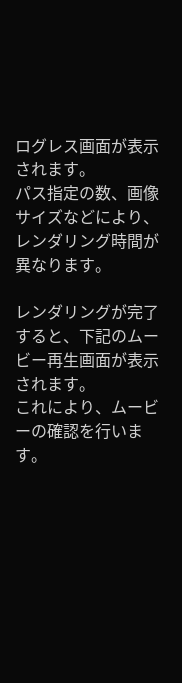ログレス画面が表示されます。
パス指定の数、画像サイズなどにより、レンダリング時間が異なります。

レンダリングが完了すると、下記のムービー再生画面が表示されます。
これにより、ムービーの確認を行います。